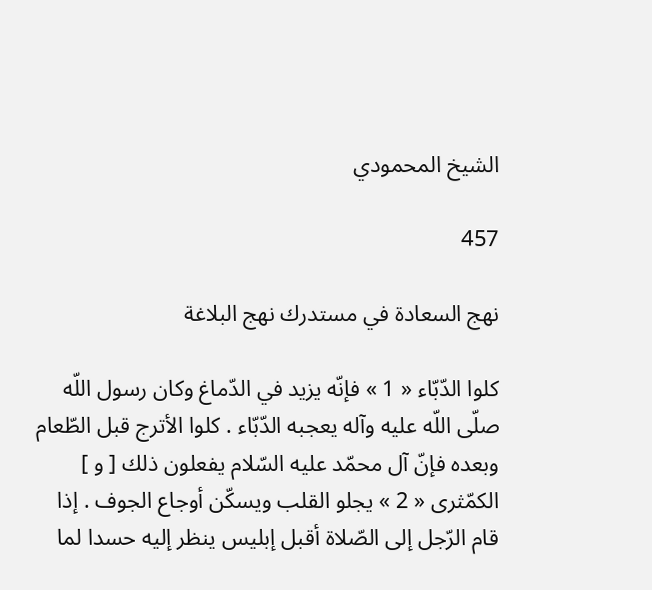الشيخ المحمودي

457

نهج السعادة في مستدرك نهج البلاغة

كلوا الدّبّاء « 1 » فإنّه يزيد في الدّماغ وكان رسول اللّه صلّى اللّه عليه وآله يعجبه الدّبّاء . كلوا الأترج قبل الطّعام وبعده فإنّ آل محمّد عليه السّلام يفعلون ذلك [ و ] الكمّثرى « 2 » يجلو القلب ويسكّن أوجاع الجوف . إذا قام الرّجل إلى الصّلاة أقبل إبليس ينظر إليه حسدا لما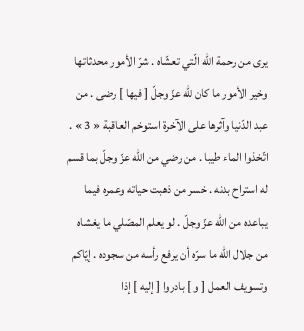يرى من رحمة اللّه الّتي تعشّاه . شرّ الأمور محدثاتها وخير الأمور ما كان للّه عزّ وجلّ [ فيها ] رضى . من عبد الدّنيا وآثرها على الآخرة استوخم العاقبة « 3 » . اتّخذوا الماء طيبا . من رضي من اللّه عزّ وجلّ بما قسم له استراح بدنه . خسر من ذهبت حياته وعمره فيما يباعده من اللّه عزّ وجلّ . لو يعلم المصّلي ما يغشاه من جلال اللّه ما سرّه أن يرفع رأسه من سجوده . إيّاكم وتسويف العمل [ و ] بادروا [ إليه ] إذا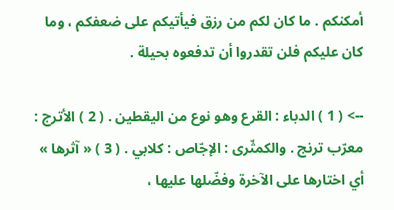أمكنكم . ما كان لكم من رزق فيأتيكم على ضعفكم ، وما كان عليكم فلن تقدروا أن تدفعوه بحيلة .

--> ( 1 ) الدباء : القرع وهو نوع من اليقطين . ( 2 ) الأترج : معرّب ترنج . والكمثّرى : الإجّاص : كلابي . ( 3 ) « آثرها » أي اختارها على الآخرة وفضّلها عليها ،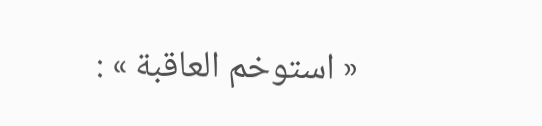« استوخم العاقبة » :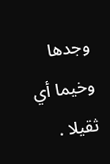وجدها وخيما أي ثقيلا .